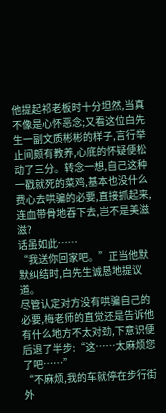他提起祁老板时十分坦然,当真不像是心怀恶念;又看这位白先生一副文质彬彬的样子,言行举止间颇有教养,心底的怀疑便松动了三分。转念一想,自己这种一戳就死的菜鸡,基本也没什么费心去哄骗的必要,直接抓起来,连血带骨地吞下去,岂不是美滋滋?
话虽如此……
“我送你回家吧。”正当他默默纠结时,白先生诚恳地提议道。
尽管认定对方没有哄骗自己的必要,梅老师的直觉还是告诉他有什么地方不太对劲,下意识便后退了半步:“这……太麻烦您了吧……”
“不麻烦,我的车就停在步行街外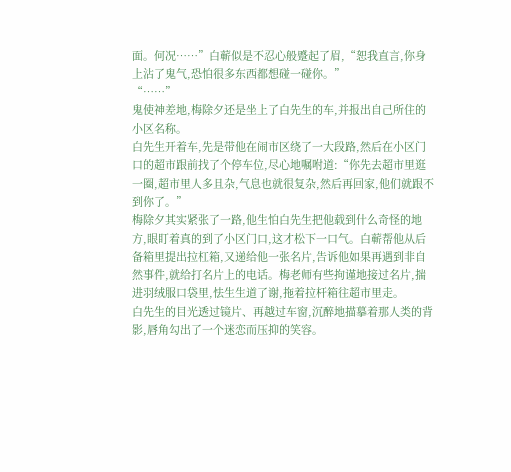面。何况……”白蕲似是不忍心般蹙起了眉,“恕我直言,你身上沾了鬼气,恐怕很多东西都想碰一碰你。”
“……”
鬼使神差地,梅除夕还是坐上了白先生的车,并报出自己所住的小区名称。
白先生开着车,先是带他在闹市区绕了一大段路,然后在小区门口的超市跟前找了个停车位,尽心地嘱咐道:“你先去超市里逛一圈,超市里人多且杂,气息也就很复杂,然后再回家,他们就跟不到你了。”
梅除夕其实紧张了一路,他生怕白先生把他载到什么奇怪的地方,眼盯着真的到了小区门口,这才松下一口气。白蕲帮他从后备箱里提出拉杠箱,又递给他一张名片,告诉他如果再遇到非自然事件,就给打名片上的电话。梅老师有些拘谨地接过名片,揣进羽绒服口袋里,怯生生道了谢,拖着拉杆箱往超市里走。
白先生的目光透过镜片、再越过车窗,沉醉地描摹着那人类的背影,唇角勾出了一个迷恋而压抑的笑容。